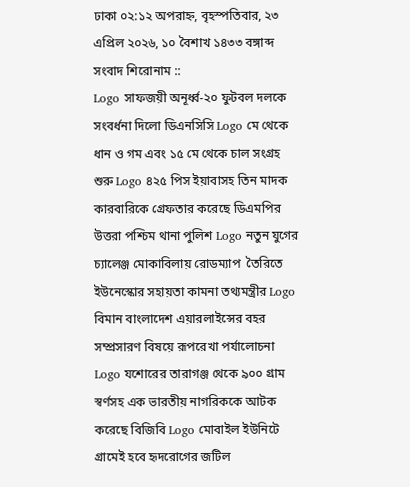ঢাকা ০২:১২ অপরাহ্ন, বৃহস্পতিবার, ২৩ এপ্রিল ২০২৬, ১০ বৈশাখ ১৪৩৩ বঙ্গাব্দ
সংবাদ শিরোনাম ::
Logo সাফজয়ী অনূর্ধ্ব-২০ ফুটবল দলকে সংবর্ধনা দিলো ডিএনসিসি Logo মে থেকে ধান ও গম এবং ১৫ মে থেকে চাল সংগ্রহ শুরু Logo ৪২৫ পিস ইয়াবাসহ তিন মাদক কারবারিকে গ্রেফতার করেছে ডিএমপির উত্তরা পশ্চিম থানা পুলিশ Logo নতুন যুগের চ্যালেঞ্জ মোকাবিলায় রোডম্যাপ  তৈরিতে ইউনেস্কোর সহায়তা কামনা তথ্যমন্ত্রীর Logo বিমান বাংলাদেশ এয়ারলাইন্সের বহর সম্প্রসারণ বিষয়ে রূপরেখা পর্যালোচনা Logo যশোরের তারাগঞ্জ থেকে ৯০০ গ্রাম স্বর্ণসহ এক ভারতীয় নাগরিককে আটক করেছে বিজিবি Logo মোবাইল ইউনিটে গ্রামেই হবে হৃদরোগের জটিল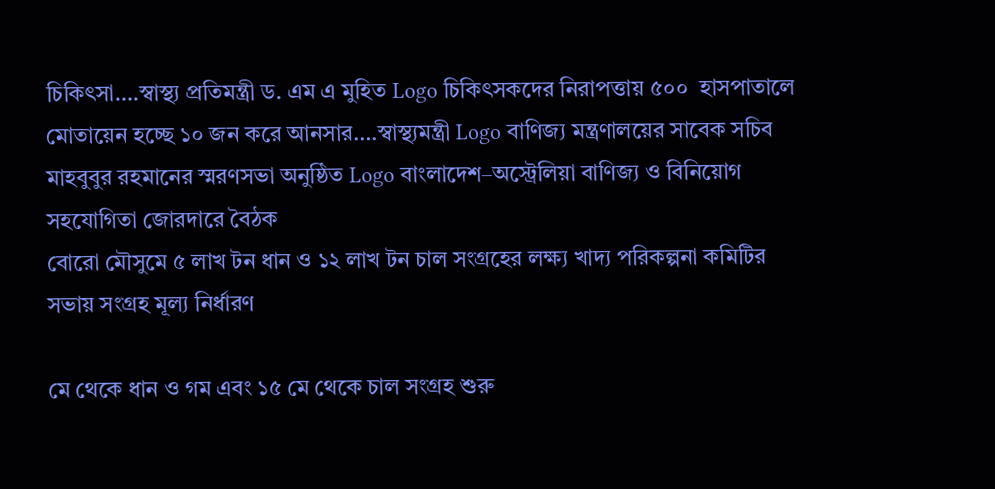চিকিৎসা….স্বাস্থ্য প্রতিমন্ত্রী ড. এম এ মুহিত Logo চিকিৎসকদের নিরাপত্তায় ৫০০  হাসপাতালে মোতায়েন হচ্ছে ১০ জন করে আনসার….স্বাস্থ্যমন্ত্রী Logo বাণিজ্য মন্ত্রণালয়ের সাবেক সচিব মাহবুবুর রহমানের স্মরণসভা অনুষ্ঠিত Logo বাংলাদেশ–অস্ট্রেলিয়া বাণিজ্য ও বিনিয়োগ সহযোগিতা জোরদারে বৈঠক
বোরো মৌসুমে ৫ লাখ টন ধান ও ১২ লাখ টন চাল সংগ্রহের লক্ষ্য খাদ্য পরিকল্পনা কমিটির সভায় সংগ্রহ মূল্য নির্ধারণ

মে থেকে ধান ও গম এবং ১৫ মে থেকে চাল সংগ্রহ শুরু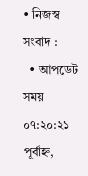• নিজস্ব সংবাদ :
  • আপডেট সময় ০৭:২০:২১ পূর্বাহ্ন,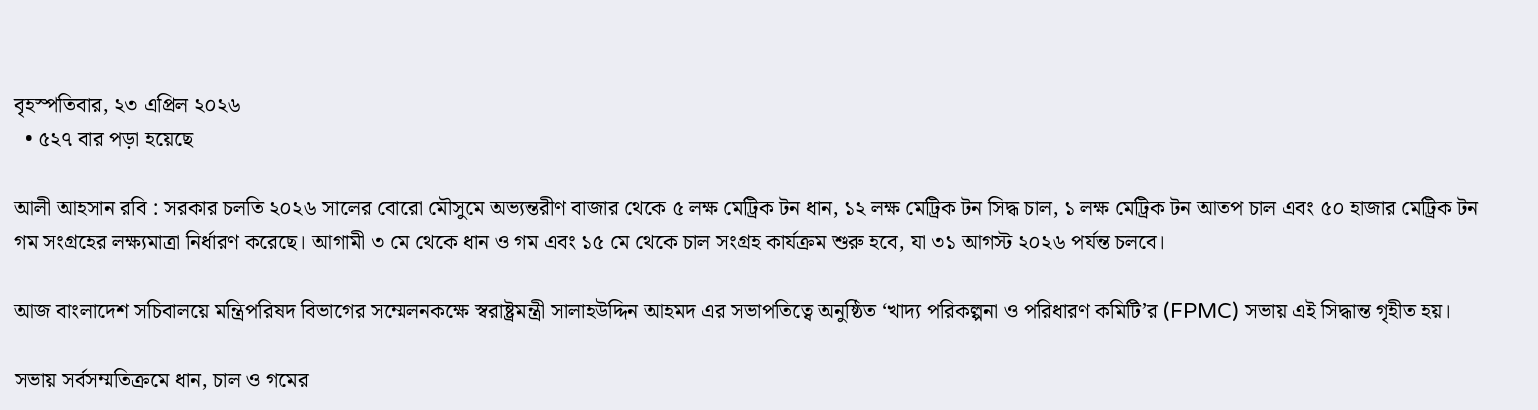বৃহস্পতিবার, ২৩ এপ্রিল ২০২৬
  • ৫২৭ বার পড়া হয়েছে

আলী আহসান রবি : সরকার চলতি ২০২৬ সালের বোরো মৌসুমে অভ্যন্তরীণ বাজার থেকে ৫ লক্ষ মেট্রিক টন ধান, ১২ লক্ষ মেট্রিক টন সিদ্ধ চাল, ১ লক্ষ মেট্রিক টন আতপ চাল এবং ৫০ হাজার মেট্রিক টন গম সংগ্রহের লক্ষ্যমাত্রা নির্ধারণ করেছে। আগামী ৩ মে থেকে ধান ও গম এবং ১৫ মে থেকে চাল সংগ্রহ কার্যক্রম শুরু হবে, যা ৩১ আগস্ট ২০২৬ পর্যন্ত চলবে।

আজ বাংলাদেশ সচিবালয়ে মন্ত্রিপরিষদ বিভাগের সম্মেলনকক্ষে স্বরাষ্ট্রমন্ত্রী সালাহউদ্দিন আহমদ এর সভাপতিত্বে অনুষ্ঠিত ‘খাদ্য পরিকল্পনা ও পরিধারণ কমিটি’র (FPMC) সভায় এই সিদ্ধান্ত গৃহীত হয়।

সভায় সর্বসম্মতিক্রমে ধান, চাল ও গমের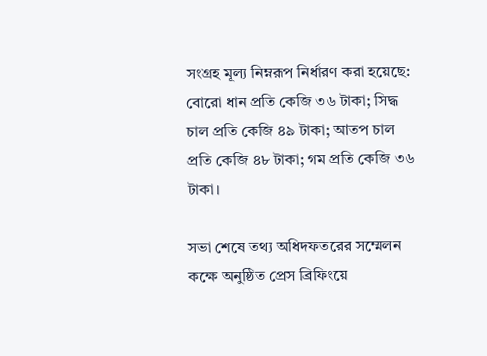সংগ্রহ মূল্য নিম্নরূপ নির্ধারণ করা হয়েছে: বোরো ধান প্রতি কেজি ৩৬ টাকা; সিদ্ধ চাল প্রতি কেজি ৪৯ টাকা; আতপ চাল প্রতি কেজি ৪৮ টাকা; গম প্রতি কেজি ৩৬ টাকা।

সভা শেষে তথ্য অধিদফতরের সম্মেলন কক্ষে অনুষ্ঠিত প্রেস ব্রিফিংয়ে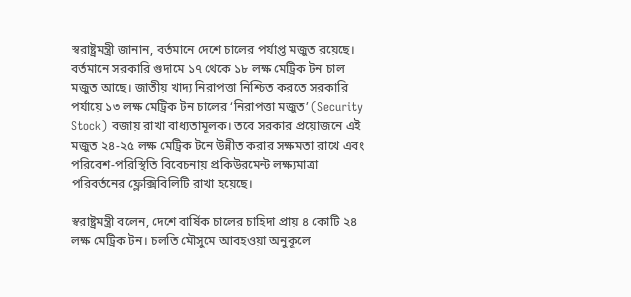স্বরাষ্ট্রমন্ত্রী জানান, বর্তমানে দেশে চালের পর্যাপ্ত মজুত রয়েছে। বর্তমানে সরকারি গুদামে ১৭ থেকে ১৮ লক্ষ মেট্রিক টন চাল মজুত আছে। জাতীয় খাদ্য নিরাপত্তা নিশ্চিত করতে সরকারি পর্যায়ে ১৩ লক্ষ মেট্রিক টন চালের ‘নিরাপত্তা মজুত’ (Security Stock) বজায় রাখা বাধ্যতামূলক। তবে সরকার প্রয়োজনে এই মজুত ২৪-২৫ লক্ষ মেট্রিক টনে উন্নীত করার সক্ষমতা রাখে এবং পরিবেশ-পরিস্থিতি বিবেচনায় প্রকিউরমেন্ট লক্ষ্যমাত্রা পরিবর্তনের ফ্লেক্সিবিলিটি রাখা হয়েছে।

স্বরাষ্ট্রমন্ত্রী বলেন, দেশে বার্ষিক চালের চাহিদা প্রায় ৪ কোটি ২৪ লক্ষ মেট্রিক টন। চলতি মৌসুমে আবহওয়া অনুকূলে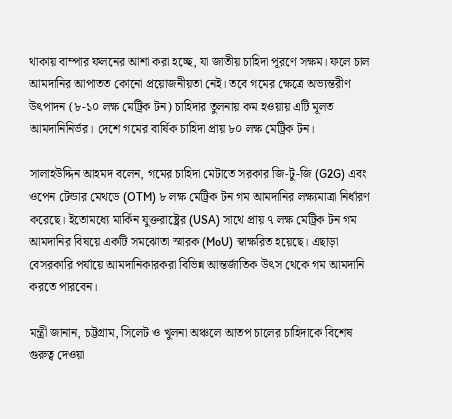থাকায় বাম্পার ফলনের আশা করা হচ্ছে, যা জাতীয় চাহিদা পূরণে সক্ষম। ফলে চাল আমদানির আপাতত কোনো প্রয়োজনীয়তা নেই। তবে গমের ক্ষেত্রে অভ্যন্তরীণ উৎপাদন (৮-১০ লক্ষ মেট্রিক টন) চাহিদার তুলনায় কম হওয়ায় এটি মূলত আমদানিনির্ভর। দেশে গমের বার্ষিক চাহিদা প্রায় ৮০ লক্ষ মেট্রিক টন।

সালাহউদ্দিন আহমদ বলেন, গমের চাহিদা মেটাতে সরকার জি-টু-জি (G2G) এবং ওপেন টেন্ডার মেথডে (OTM) ৮ লক্ষ মেট্রিক টন গম আমদানির লক্ষ্যমাত্রা নির্ধারণ করেছে। ইতোমধ্যে মার্কিন যুক্তরাষ্ট্রের (USA) সাথে প্রায় ৭ লক্ষ মেট্রিক টন গম আমদানির বিষয়ে একটি সমঝোতা স্মারক (MoU) স্বাক্ষরিত হয়েছে। এছাড়া বেসরকারি পর্যায়ে আমদানিকারকরা বিভিন্ন আন্তর্জাতিক উৎস থেকে গম আমদানি করতে পারবেন।

মন্ত্রী জানান, চট্টগ্রাম, সিলেট ও খুলনা অঞ্চলে আতপ চালের চাহিদাকে বিশেষ গুরুত্ব দেওয়া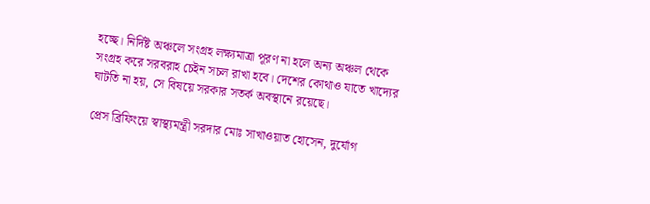হচ্ছে। নির্দিষ্ট অঞ্চলে সংগ্রহ লক্ষ্যমাত্রা পূরণ না হলে অন্য অঞ্চল থেকে সংগ্রহ করে সরবরাহ চেইন সচল রাখা হবে। দেশের কোথাও যাতে খাদ্যের ঘাটতি না হয়, সে বিষয়ে সরকার সতর্ক অবস্থানে রয়েছে।

প্রেস ব্রিফিংয়ে স্বাস্থ্যমন্ত্রী সরদার মোঃ সাখাওয়াত হোসেন, দুর্যোগ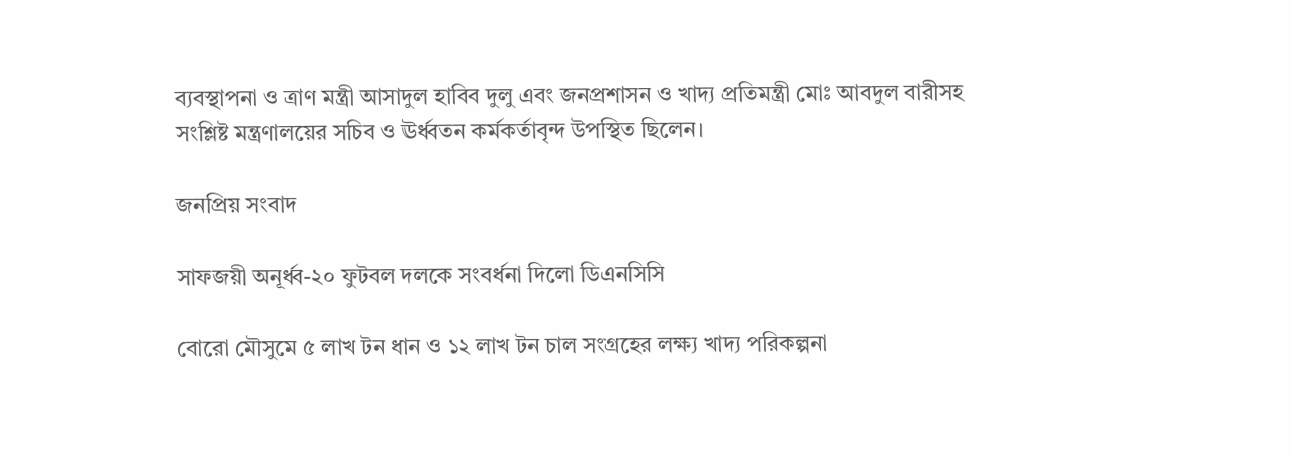ব্যবস্থাপনা ও ত্রাণ মন্ত্রী আসাদুল হাবিব দুলু এবং জনপ্রশাসন ও খাদ্য প্রতিমন্ত্রী মোঃ আবদুল বারীসহ সংশ্লিষ্ট মন্ত্রণালয়ের সচিব ও ঊর্ধ্বতন কর্মকর্তাবৃন্দ উপস্থিত ছিলেন।

জনপ্রিয় সংবাদ

সাফজয়ী অনূর্ধ্ব-২০ ফুটবল দলকে সংবর্ধনা দিলো ডিএনসিসি

বোরো মৌসুমে ৫ লাখ টন ধান ও ১২ লাখ টন চাল সংগ্রহের লক্ষ্য খাদ্য পরিকল্পনা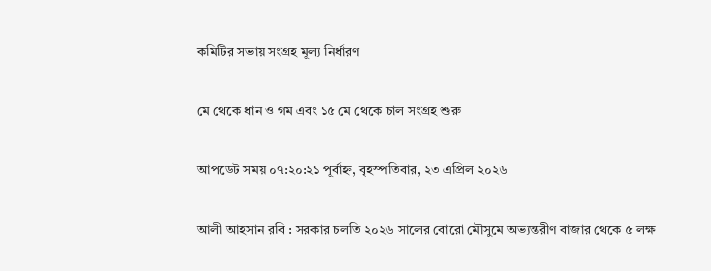কমিটির সভায় সংগ্রহ মূল্য নির্ধারণ

মে থেকে ধান ও গম এবং ১৫ মে থেকে চাল সংগ্রহ শুরু

আপডেট সময় ০৭:২০:২১ পূর্বাহ্ন, বৃহস্পতিবার, ২৩ এপ্রিল ২০২৬

আলী আহসান রবি : সরকার চলতি ২০২৬ সালের বোরো মৌসুমে অভ্যন্তরীণ বাজার থেকে ৫ লক্ষ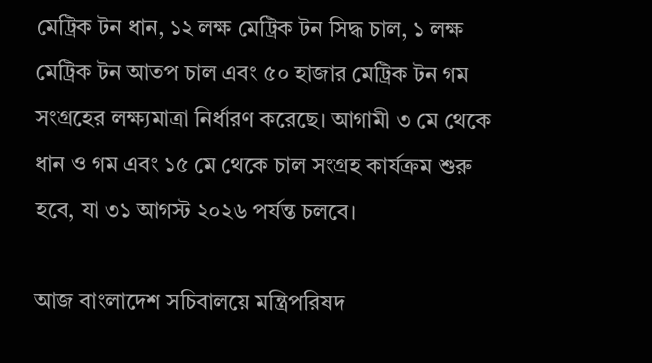মেট্রিক টন ধান, ১২ লক্ষ মেট্রিক টন সিদ্ধ চাল, ১ লক্ষ মেট্রিক টন আতপ চাল এবং ৫০ হাজার মেট্রিক টন গম সংগ্রহের লক্ষ্যমাত্রা নির্ধারণ করেছে। আগামী ৩ মে থেকে ধান ও গম এবং ১৫ মে থেকে চাল সংগ্রহ কার্যক্রম শুরু হবে, যা ৩১ আগস্ট ২০২৬ পর্যন্ত চলবে।

আজ বাংলাদেশ সচিবালয়ে মন্ত্রিপরিষদ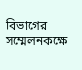বিভাগের সম্মেলনকক্ষে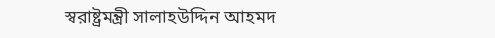স্বরাষ্ট্রমন্ত্রী সালাহউদ্দিন আহমদ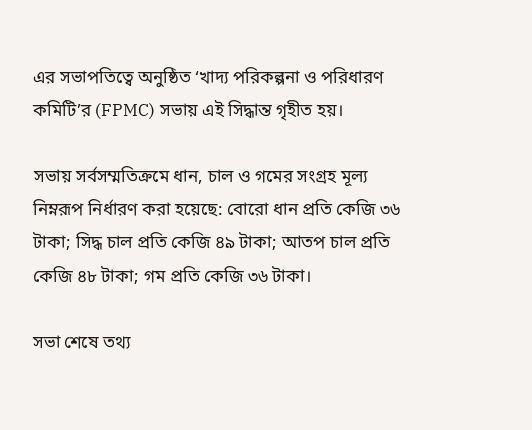এর সভাপতিত্বে অনুষ্ঠিত ‘খাদ্য পরিকল্পনা ও পরিধারণ কমিটি’র (FPMC) সভায় এই সিদ্ধান্ত গৃহীত হয়।

সভায় সর্বসম্মতিক্রমে ধান, চাল ও গমের সংগ্রহ মূল্য নিম্নরূপ নির্ধারণ করা হয়েছে: বোরো ধান প্রতি কেজি ৩৬ টাকা; সিদ্ধ চাল প্রতি কেজি ৪৯ টাকা; আতপ চাল প্রতি কেজি ৪৮ টাকা; গম প্রতি কেজি ৩৬ টাকা।

সভা শেষে তথ্য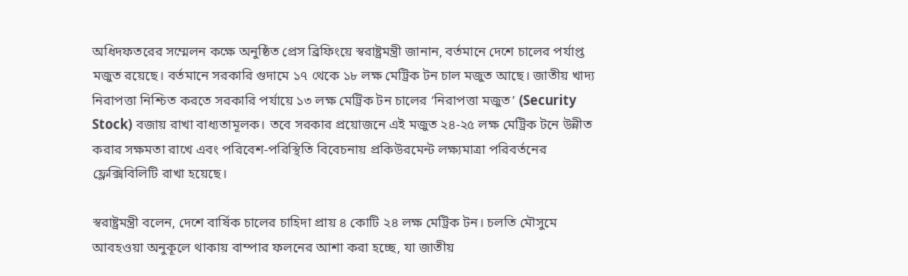অধিদফতরের সম্মেলন কক্ষে অনুষ্ঠিত প্রেস ব্রিফিংয়ে স্বরাষ্ট্রমন্ত্রী জানান, বর্তমানে দেশে চালের পর্যাপ্ত মজুত রয়েছে। বর্তমানে সরকারি গুদামে ১৭ থেকে ১৮ লক্ষ মেট্রিক টন চাল মজুত আছে। জাতীয় খাদ্য নিরাপত্তা নিশ্চিত করতে সরকারি পর্যায়ে ১৩ লক্ষ মেট্রিক টন চালের ‘নিরাপত্তা মজুত’ (Security Stock) বজায় রাখা বাধ্যতামূলক। তবে সরকার প্রয়োজনে এই মজুত ২৪-২৫ লক্ষ মেট্রিক টনে উন্নীত করার সক্ষমতা রাখে এবং পরিবেশ-পরিস্থিতি বিবেচনায় প্রকিউরমেন্ট লক্ষ্যমাত্রা পরিবর্তনের ফ্লেক্সিবিলিটি রাখা হয়েছে।

স্বরাষ্ট্রমন্ত্রী বলেন, দেশে বার্ষিক চালের চাহিদা প্রায় ৪ কোটি ২৪ লক্ষ মেট্রিক টন। চলতি মৌসুমে আবহওয়া অনুকূলে থাকায় বাম্পার ফলনের আশা করা হচ্ছে, যা জাতীয়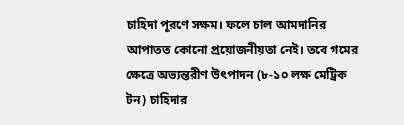চাহিদা পূরণে সক্ষম। ফলে চাল আমদানির আপাতত কোনো প্রয়োজনীয়তা নেই। তবে গমের ক্ষেত্রে অভ্যন্তরীণ উৎপাদন (৮-১০ লক্ষ মেট্রিক টন) চাহিদার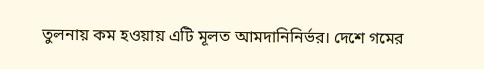তুলনায় কম হওয়ায় এটি মূলত আমদানিনির্ভর। দেশে গমের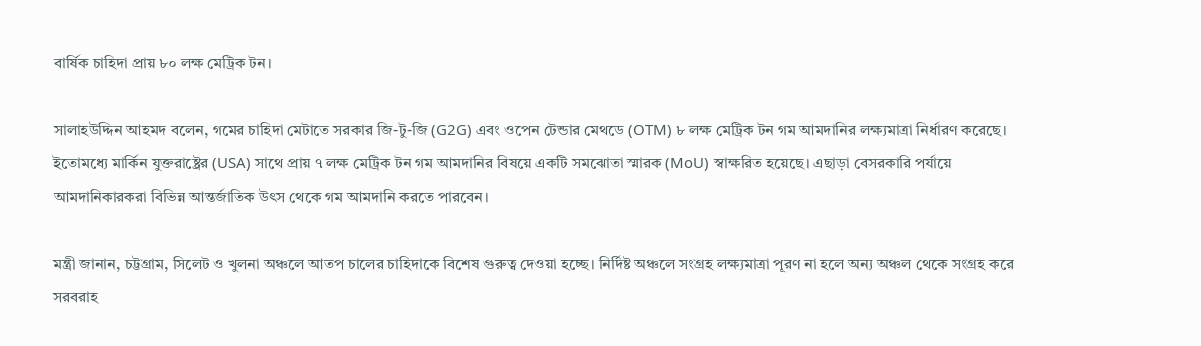বার্ষিক চাহিদা প্রায় ৮০ লক্ষ মেট্রিক টন।

সালাহউদ্দিন আহমদ বলেন, গমের চাহিদা মেটাতে সরকার জি-টু-জি (G2G) এবং ওপেন টেন্ডার মেথডে (OTM) ৮ লক্ষ মেট্রিক টন গম আমদানির লক্ষ্যমাত্রা নির্ধারণ করেছে। ইতোমধ্যে মার্কিন যুক্তরাষ্ট্রের (USA) সাথে প্রায় ৭ লক্ষ মেট্রিক টন গম আমদানির বিষয়ে একটি সমঝোতা স্মারক (MoU) স্বাক্ষরিত হয়েছে। এছাড়া বেসরকারি পর্যায়ে আমদানিকারকরা বিভিন্ন আন্তর্জাতিক উৎস থেকে গম আমদানি করতে পারবেন।

মন্ত্রী জানান, চট্টগ্রাম, সিলেট ও খুলনা অঞ্চলে আতপ চালের চাহিদাকে বিশেষ গুরুত্ব দেওয়া হচ্ছে। নির্দিষ্ট অঞ্চলে সংগ্রহ লক্ষ্যমাত্রা পূরণ না হলে অন্য অঞ্চল থেকে সংগ্রহ করে সরবরাহ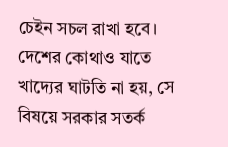চেইন সচল রাখা হবে। দেশের কোথাও যাতে খাদ্যের ঘাটতি না হয়, সে বিষয়ে সরকার সতর্ক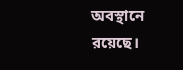অবস্থানে রয়েছে।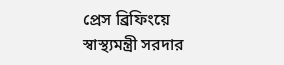প্রেস ব্রিফিংয়ে স্বাস্থ্যমন্ত্রী সরদার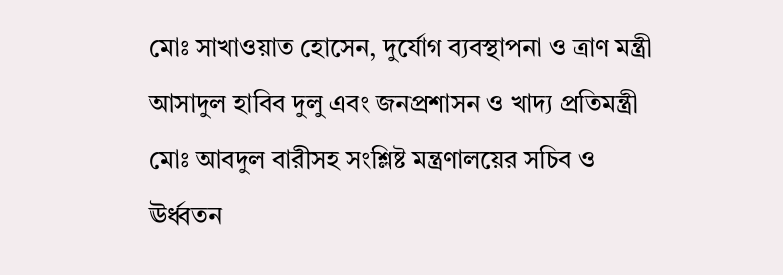মোঃ সাখাওয়াত হোসেন, দুর্যোগ ব্যবস্থাপনা ও ত্রাণ মন্ত্রী আসাদুল হাবিব দুলু এবং জনপ্রশাসন ও খাদ্য প্রতিমন্ত্রী মোঃ আবদুল বারীসহ সংশ্লিষ্ট মন্ত্রণালয়ের সচিব ও ঊর্ধ্বতন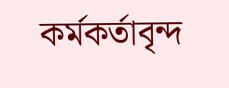কর্মকর্তাবৃন্দ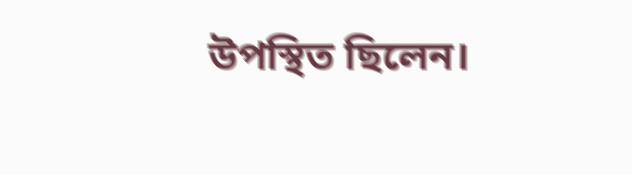উপস্থিত ছিলেন।